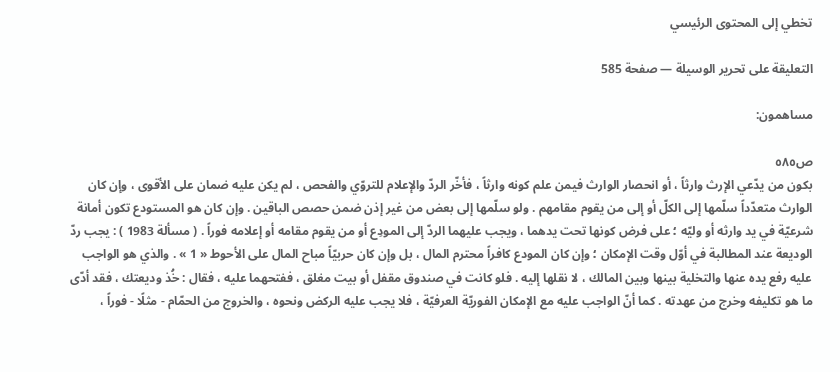تخطي إلى المحتوى الرئيسي

التعليقة على تحرير الوسيلة — صفحة 585

مساهمون:

ص٥٨٥
بكون من يدّعي الإرث وارثاً ، أو انحصار الوارث فيمن علم كونه وارثاً ، فأخّر الردّ والإعلام للتروّي والفحص ، لم يكن عليه ضمان على الأقوى ، وإن كان الوارث متعدّداً سلّمها إلى الكلّ أو إلى من يقوم مقامهم . ولو سلّمها إلى بعض من غير إذن ضمن حصص الباقين . وإن كان هو المستودع تكون أمانة شرعيّة في يد وارثه أو وليّه ؛ على فرض كونها تحت يدهما ، ويجب عليهما الردّ إلى المودِع أو من يقوم مقامه أو إعلامه فوراً . ( مسألة 1983 ) : يجب ردّ الوديعة عند المطالبة في أوّل وقت الإمكان ؛ وإن كان المودع كافراً محترم المال ، بل وإن كان حربيّاً مباح المال على الأحوط « 1 » . والذي هو الواجب عليه رفع يده عنها والتخلية بينها وبين المالك ، لا نقلها إليه . فلو كانت في صندوق مقفل أو بيت مغلق ، ففتحهما عليه ، فقال : خُذ وديعتك ، فقد أدّى ما هو تكليفه وخرج من عهدته . كما أنّ الواجب عليه مع الإمكان الفوريّة العرفيّة ، فلا يجب عليه الركض ونحوه ، والخروج من الحمّام - مثلًا - فوراً ،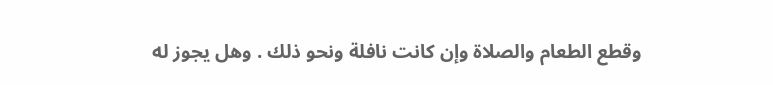وقطع الطعام والصلاة وإن كانت نافلة ونحو ذلك . وهل يجوز له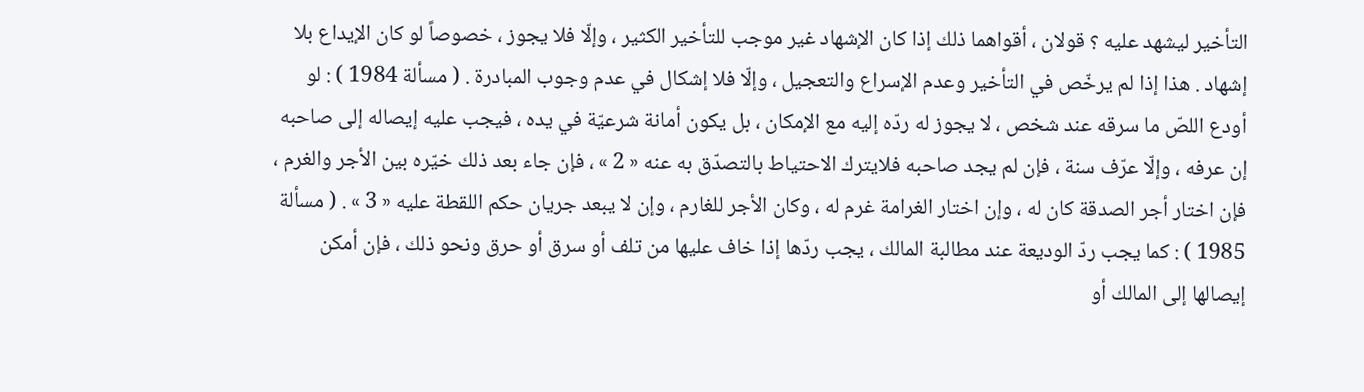التأخير ليشهد عليه ؟ قولان ، أقواهما ذلك إذا كان الإشهاد غير موجب للتأخير الكثير ، وإلّا فلا يجوز ، خصوصاً لو كان الإيداع بلا إشهاد . هذا إذا لم يرخّص في التأخير وعدم الإسراع والتعجيل ، وإلّا فلا إشكال في عدم وجوب المبادرة . ( مسألة 1984 ) : لو أودع اللصّ ما سرقه عند شخص ، لا يجوز له ردّه إليه مع الإمكان ، بل يكون أمانة شرعيّة في يده ، فيجب عليه إيصاله إلى صاحبه إن عرفه ، وإلّا عرّف سنة ، فإن لم يجد صاحبه فلايترك الاحتياط بالتصدّق به عنه « 2 » ، فإن جاء بعد ذلك خيّره بين الأجر والغرم ، فإن اختار أجر الصدقة كان له ، وإن اختار الغرامة غرم له ، وكان الأجر للغارم ، وإن لا يبعد جريان حكم اللقطة عليه « 3 » . ( مسألة 1985 ) : كما يجب ردّ الوديعة عند مطالبة المالك ، يجب ردّها إذا خاف عليها من تلف أو سرق أو حرق ونحو ذلك ، فإن أمكن إيصالها إلى المالك أو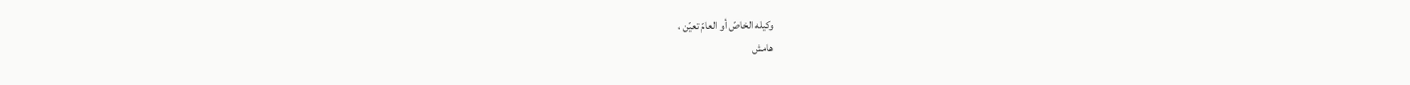وكيله الخاصّ أو العامّ تعيّن ،
هامش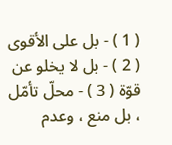( 1 ) - بل على الأقوى ( 2 ) - بل لا يخلو عن قوّة ( 3 ) - محلّ تأمّل ، بل منع ، وعدم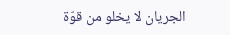الجريان لا يخلو من قوّة